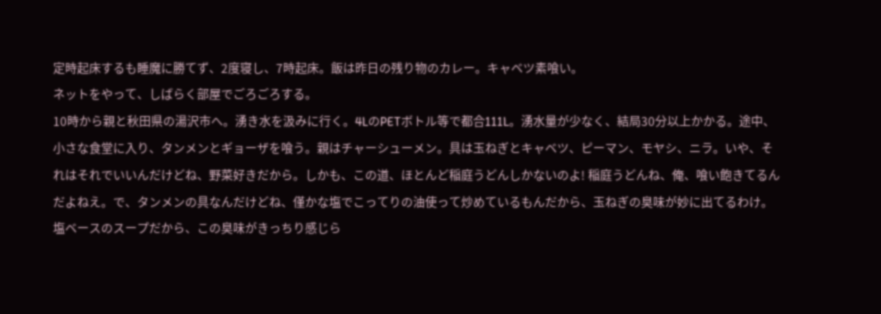定時起床するも睡魔に勝てず、2度寝し、7時起床。飯は昨日の残り物のカレー。キャベツ素喰い。
ネットをやって、しばらく部屋でごろごろする。
10時から親と秋田県の湯沢市へ。湧き水を汲みに行く。4LのPETボトル等で都合111L。湧水量が少なく、結局30分以上かかる。途中、小さな食堂に入り、タンメンとギョーザを喰う。親はチャーシューメン。具は玉ねぎとキャベツ、ピーマン、モヤシ、ニラ。いや、それはそれでいいんだけどね、野菜好きだから。しかも、この道、ほとんど稲庭うどんしかないのよ! 稲庭うどんね、俺、喰い飽きてるんだよねえ。で、タンメンの具なんだけどね、僅かな塩でこってりの油使って炒めているもんだから、玉ねぎの臭味が妙に出てるわけ。塩ベースのスープだから、この臭味がきっちり感じら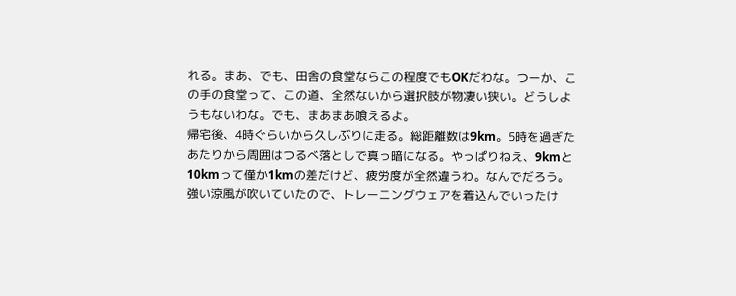れる。まあ、でも、田舎の食堂ならこの程度でもOKだわな。つーか、この手の食堂って、この道、全然ないから選択肢が物凄い狭い。どうしようもないわな。でも、まあまあ喰えるよ。
帰宅後、4時ぐらいから久しぶりに走る。総距離数は9km。5時を過ぎたあたりから周囲はつるべ落としで真っ暗になる。やっぱりねえ、9kmと10kmって僅か1kmの差だけど、疲労度が全然違うわ。なんでだろう。強い涼風が吹いていたので、トレーニングウェアを着込んでいったけ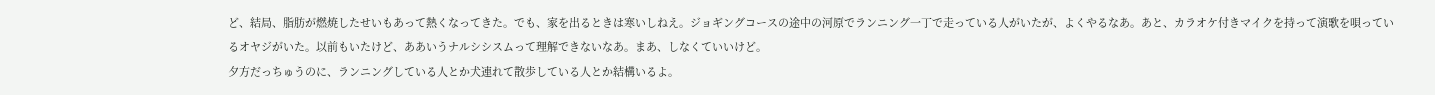ど、結局、脂肪が燃焼したせいもあって熱くなってきた。でも、家を出るときは寒いしねえ。ジョギングコースの途中の河原でランニング一丁で走っている人がいたが、よくやるなあ。あと、カラオケ付きマイクを持って演歌を唄っているオヤジがいた。以前もいたけど、ああいうナルシシスムって理解できないなあ。まあ、しなくていいけど。
夕方だっちゅうのに、ランニングしている人とか犬連れて散歩している人とか結構いるよ。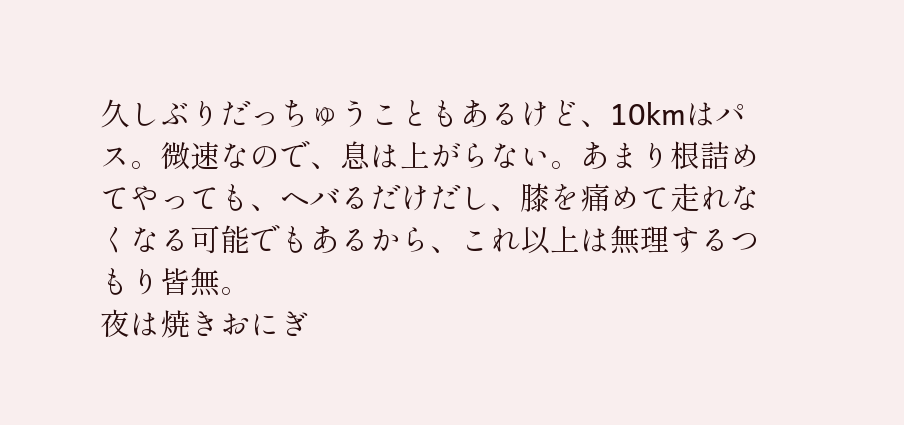久しぶりだっちゅうこともあるけど、10kmはパス。微速なので、息は上がらない。あまり根詰めてやっても、ヘバるだけだし、膝を痛めて走れなくなる可能でもあるから、これ以上は無理するつもり皆無。
夜は焼きおにぎ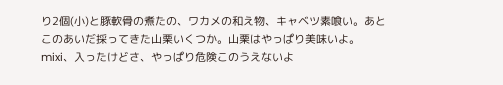り2個(小)と豚軟骨の煮たの、ワカメの和え物、キャベツ素喰い。あとこのあいだ採ってきた山栗いくつか。山栗はやっぱり美味いよ。
mixi、入ったけどさ、やっぱり危険このうえないよ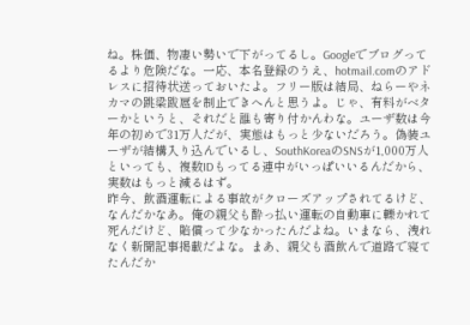ね。株価、物凄い勢いで下がってるし。Googleでブログってるより危険だな。一応、本名登録のうえ、hotmail.comのアドレスに招待状送っておいたよ。フリー版は結局、ねらーやネカマの跳梁跋扈を制止できへんと思うよ。じゃ、有料がベターかというと、それだと誰も寄り付かんわな。ユーザ数は今年の初めで31万人だが、実態はもっと少ないだろう。偽装ユーザが結構入り込んでいるし、SouthKoreaのSNSが1,000万人といっても、複数IDもってる連中がいっぱいいるんだから、実数はもっと減るはず。
昨今、飲酒運転による事故がクローズアップされてるけど、なんだかなあ。俺の親父も酔っ払い運転の自動車に轢かれて死んだけど、賠償って少なかったんだよね。いまなら、洩れなく新聞記事掲載だよな。まあ、親父も酒飲んで道路で寝てたんだか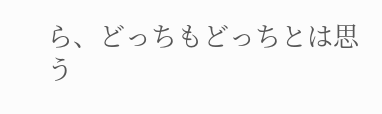ら、どっちもどっちとは思う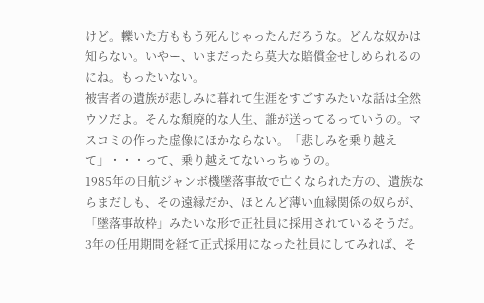けど。轢いた方ももう死んじゃったんだろうな。どんな奴かは知らない。いやー、いまだったら莫大な賠償金せしめられるのにね。もったいない。
被害者の遺族が悲しみに暮れて生涯をすごすみたいな話は全然ウソだよ。そんな頽廃的な人生、誰が送ってるっていうの。マスコミの作った虚像にほかならない。「悲しみを乗り越えて」・・・って、乗り越えてないっちゅうの。
1985年の日航ジャンボ機墜落事故で亡くなられた方の、遺族ならまだしも、その遠縁だか、ほとんど薄い血縁関係の奴らが、「墜落事故枠」みたいな形で正社員に採用されているそうだ。3年の任用期間を経て正式採用になった社員にしてみれば、そ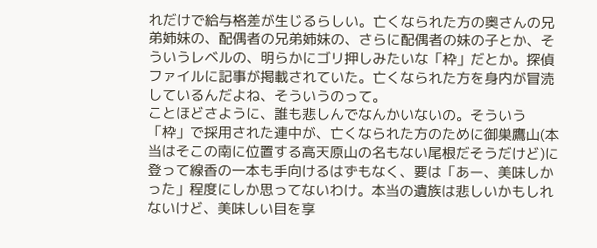れだけで給与格差が生じるらしい。亡くなられた方の奥さんの兄弟姉妹の、配偶者の兄弟姉妹の、さらに配偶者の妹の子とか、そういうレベルの、明らかにゴリ押しみたいな「枠」だとか。探偵ファイルに記事が掲載されていた。亡くなられた方を身内が冒涜しているんだよね、そういうのって。
ことほどさように、誰も悲しんでなんかいないの。そういう「枠」で採用された連中が、亡くなられた方のために御巣鷹山(本当はそこの南に位置する高天原山の名もない尾根だそうだけど)に登って線香の一本も手向けるはずもなく、要は「あー、美味しかった」程度にしか思ってないわけ。本当の遺族は悲しいかもしれないけど、美味しい目を享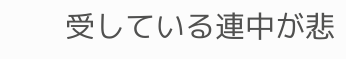受している連中が悲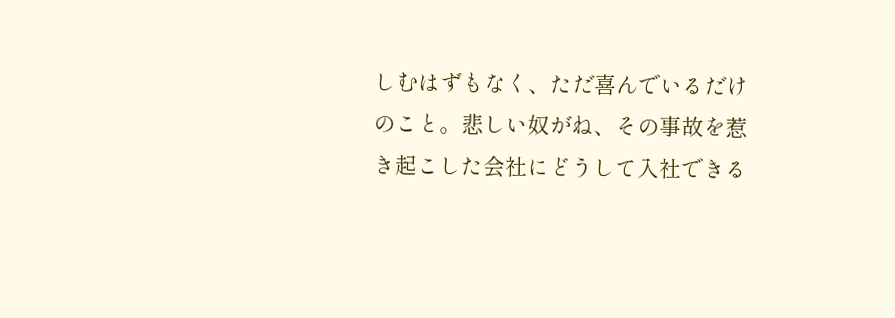しむはずもなく、ただ喜んでいるだけのこと。悲しい奴がね、その事故を惹き起こした会社にどうして入社できる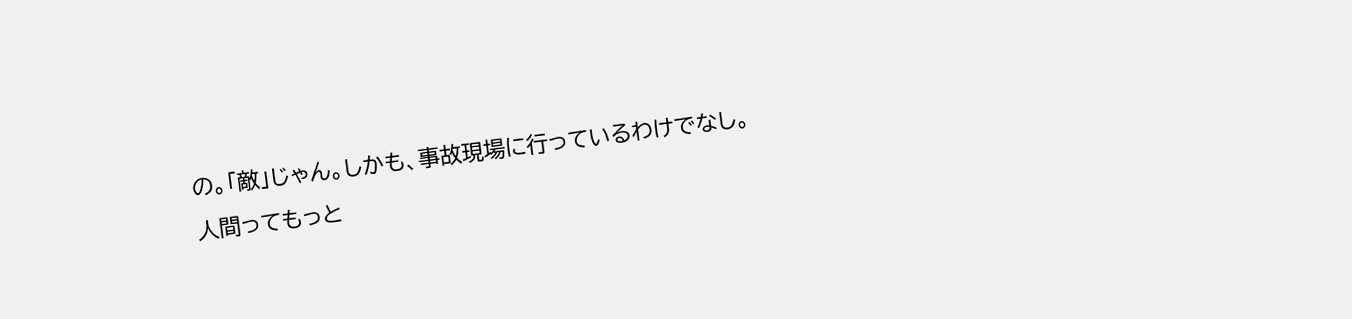の。「敵」じゃん。しかも、事故現場に行っているわけでなし。
人間ってもっと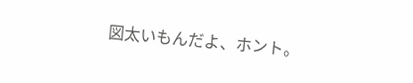図太いもんだよ、ホント。